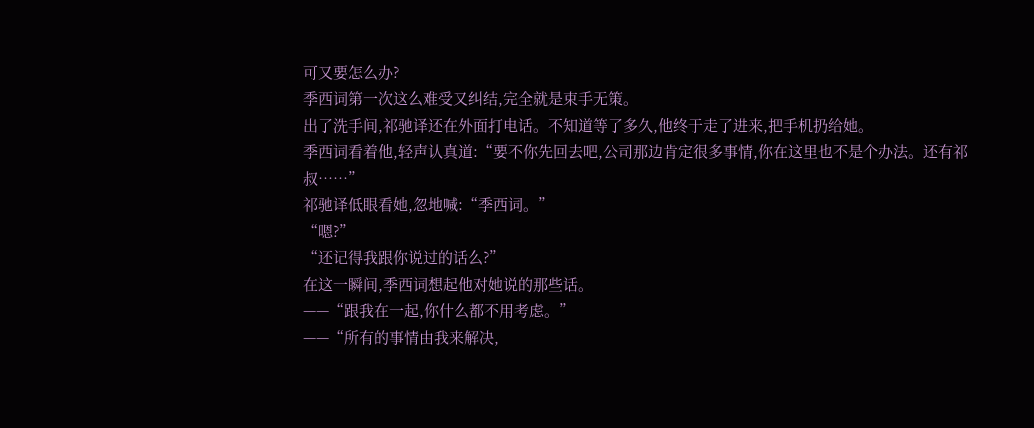可又要怎么办?
季西词第一次这么难受又纠结,完全就是束手无策。
出了洗手间,祁驰译还在外面打电话。不知道等了多久,他终于走了进来,把手机扔给她。
季西词看着他,轻声认真道:“要不你先回去吧,公司那边肯定很多事情,你在这里也不是个办法。还有祁叔……”
祁驰译低眼看她,忽地喊:“季西词。”
“嗯?”
“还记得我跟你说过的话么?”
在这一瞬间,季西词想起他对她说的那些话。
——“跟我在一起,你什么都不用考虑。”
——“所有的事情由我来解决,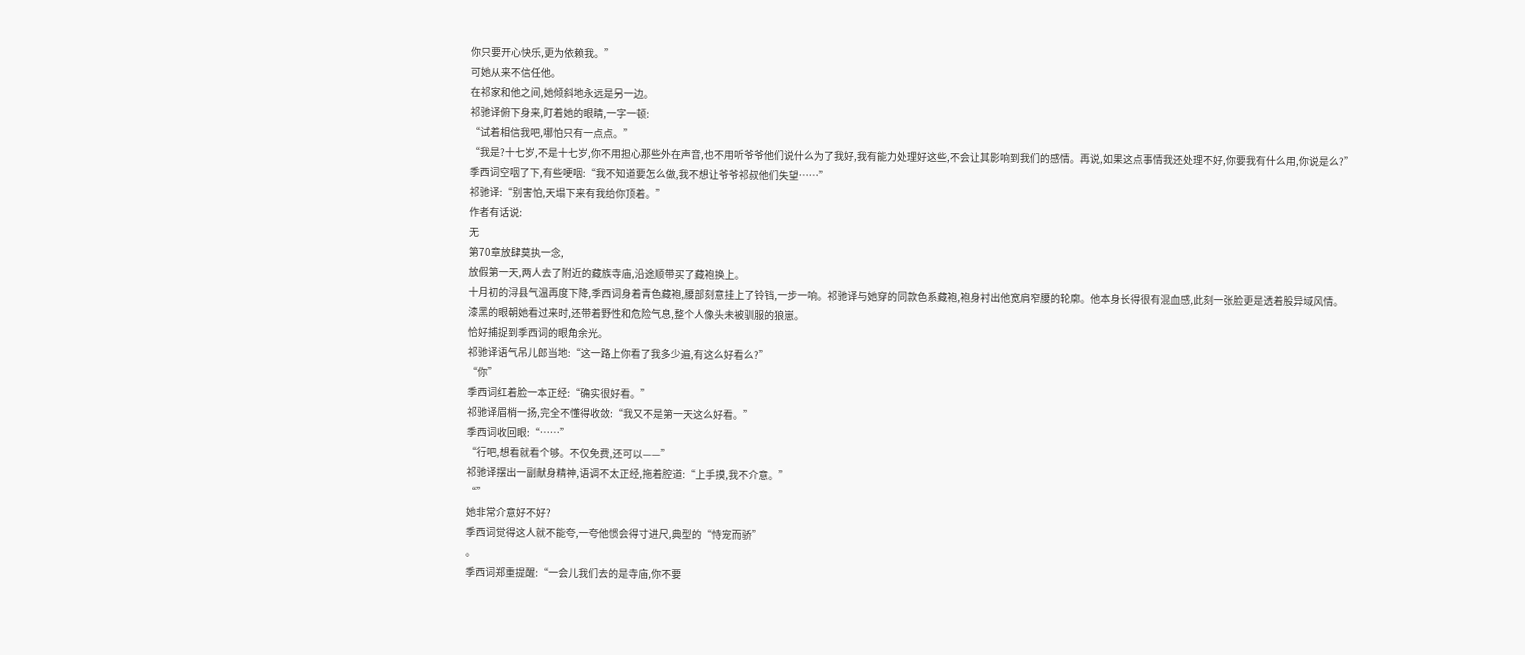你只要开心快乐,更为依赖我。”
可她从来不信任他。
在祁家和他之间,她倾斜地永远是另一边。
祁驰译俯下身来,盯着她的眼睛,一字一顿:
“试着相信我吧,哪怕只有一点点。”
“我是?十七岁,不是十七岁,你不用担心那些外在声音,也不用听爷爷他们说什么为了我好,我有能力处理好这些,不会让其影响到我们的感情。再说,如果这点事情我还处理不好,你要我有什么用,你说是么?”
季西词空咽了下,有些哽咽:“我不知道要怎么做,我不想让爷爷祁叔他们失望……”
祁驰译:“别害怕,天塌下来有我给你顶着。”
作者有话说:
无
第70章放肆莫执一念,
放假第一天,两人去了附近的藏族寺庙,沿途顺带买了藏袍换上。
十月初的浔县气温再度下降,季西词身着青色藏袍,腰部刻意挂上了铃铛,一步一响。祁驰译与她穿的同款色系藏袍,袍身衬出他宽肩窄腰的轮廓。他本身长得很有混血感,此刻一张脸更是透着股异域风情。
漆黑的眼朝她看过来时,还带着野性和危险气息,整个人像头未被驯服的狼崽。
恰好捕捉到季西词的眼角余光。
祁驰译语气吊儿郎当地:“这一路上你看了我多少遍,有这么好看么?”
“你”
季西词红着脸一本正经:“确实很好看。”
祁驰译眉梢一扬,完全不懂得收敛:“我又不是第一天这么好看。”
季西词收回眼:“……”
“行吧,想看就看个够。不仅免费,还可以——”
祁驰译摆出一副献身精神,语调不太正经,拖着腔道:“上手摸,我不介意。”
“”
她非常介意好不好?
季西词觉得这人就不能夸,一夸他惯会得寸进尺,典型的“恃宠而骄”
。
季西词郑重提醒:“一会儿我们去的是寺庙,你不要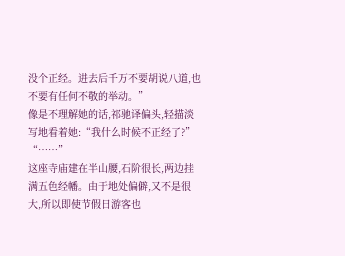没个正经。进去后千万不要胡说八道,也不要有任何不敬的举动。”
像是不理解她的话,祁驰译偏头,轻描淡写地看着她:“我什么时候不正经了?”
“……”
这座寺庙建在半山腰,石阶很长,两边挂满五色经幡。由于地处偏僻,又不是很大,所以即使节假日游客也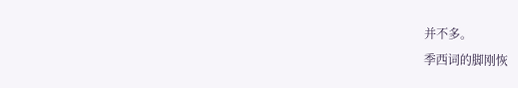并不多。
季西词的脚刚恢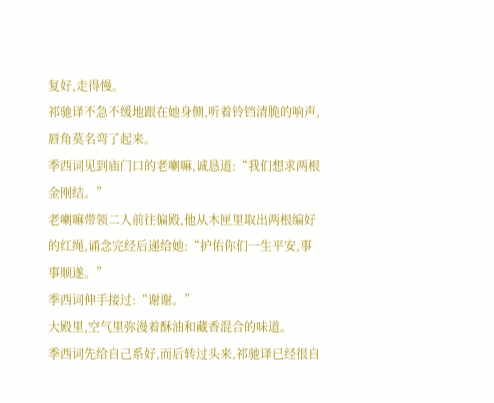复好,走得慢。
祁驰译不急不缓地跟在她身侧,听着铃铛清脆的响声,唇角莫名弯了起来。
季西词见到庙门口的老喇嘛,诚恳道:“我们想求两根金刚结。”
老喇嘛带领二人前往偏殿,他从木匣里取出两根编好的红绳,诵念完经后递给她:“护佑你们一生平安,事事顺遂。”
季西词伸手接过:“谢谢。”
大殿里,空气里弥漫着酥油和藏香混合的味道。
季西词先给自己系好,而后转过头来,祁驰译已经很自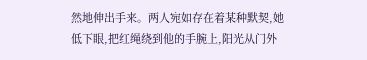然地伸出手来。两人宛如存在着某种默契,她低下眼,把红绳绕到他的手腕上,阳光从门外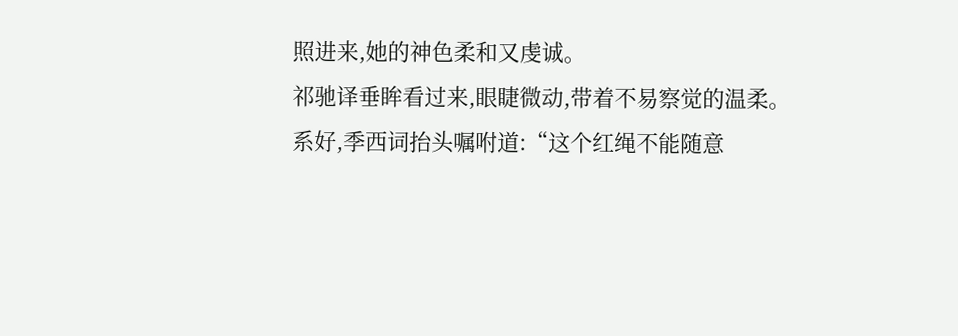照进来,她的神色柔和又虔诚。
祁驰译垂眸看过来,眼睫微动,带着不易察觉的温柔。
系好,季西词抬头嘱咐道:“这个红绳不能随意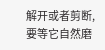解开或者剪断,要等它自然磨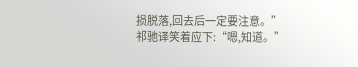损脱落,回去后一定要注意。”
祁驰译笑着应下:“嗯,知道。”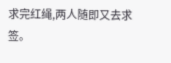求完红绳,两人随即又去求签。